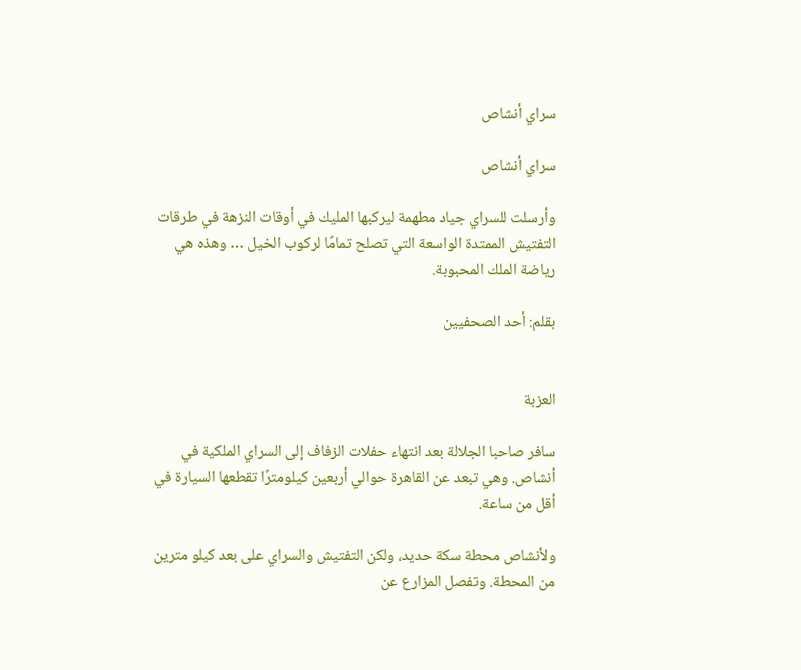سراي أنشاص

سراي أنشاص

وأرسلت للسراي جياد مطهمة ليركبها المليك في أوقات النزهة في طرقات التفتيش الممتدة الواسعة التي تصلح تمامًا لركوب الخيل … وهذه هي رياضة الملك المحبوبة.

بقلم: أحد الصحفيين


العزبة

سافر صاحبا الجلالة بعد انتهاء حفلات الزفاف إلى السراي الملكية في أنشاص. وهي تبعد عن القاهرة حوالي أربعين كيلومترًا تقطعها السيارة في أقل من ساعة.

ولأنشاص محطة سكة حديد، ولكن التفتيش والسراي على بعد كيلو مترين من المحطة. وتفصل المزارع عن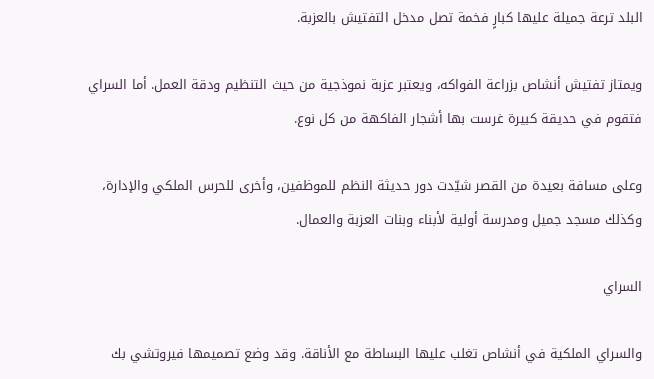البلد ترعة جميلة عليها كبارٍ فخمة تصل مدخل التفتيش بالعزبة.

ويمتاز تفتيش أنشاص بزراعة الفواكه، ويعتبر عزبة نموذجية من حيث التنظيم ودقة العمل. أما السراي فتقوم في حديقة كبيرة غرست بها أشجار الفاكهة من كل نوع.

وعلى مسافة بعيدة من القصر شيّدت دور حديثة النظم للموظفين، وأخرى للحرس الملكي والإدارة، وكذلك مسجد جميل ومدرسة أولية لأبناء وبنات العزبة والعمال.

السراي

والسراي الملكية في أنشاص تغلب عليها البساطة مع الأناقة. وقد وضع تصميمها فيروتشي بك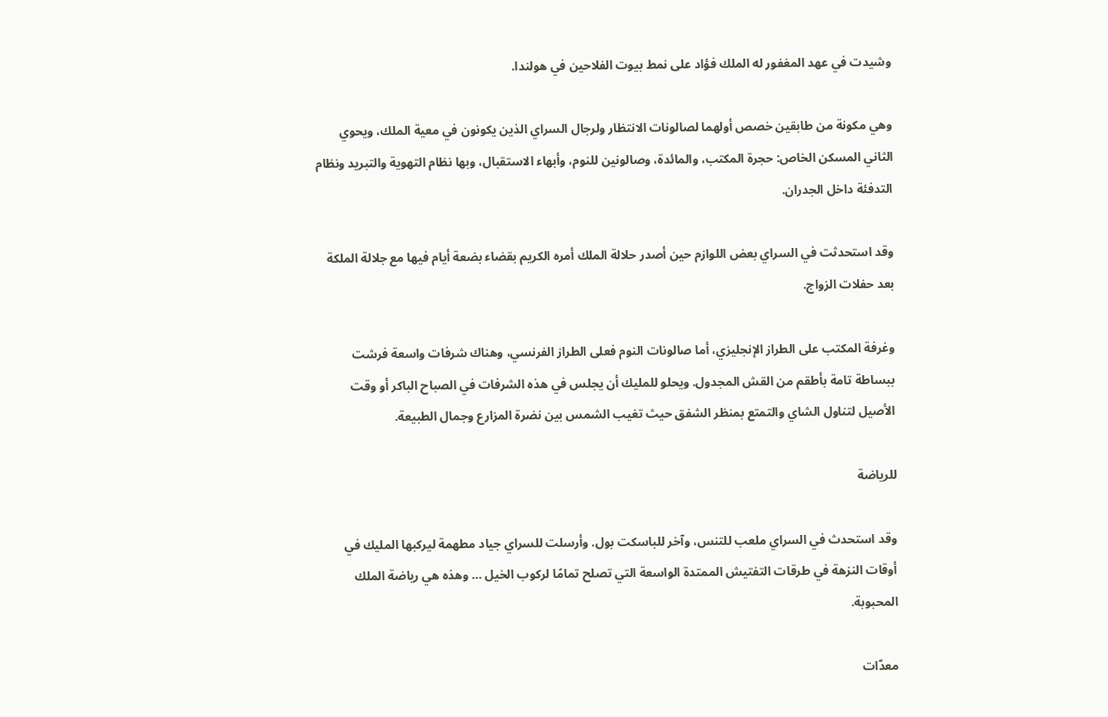وشيدت في عهد المغفور له الملك فؤاد على نمط بيوت الفلاحين في هولندا.

وهي مكونة من طابقين خصص أولهما لصالونات الانتظار ولرجال السراي الذين يكونون في معية الملك، ويحوي الثاني المسكن الخاص: حجرة المكتب، والمائدة، وصالونين للنوم، وأبهاء الاستقبال، وبها نظام التهوية والتبريد ونظام التدفئة داخل الجدران.

وقد استحدثت في السراي بعض اللوازم حين أصدر حلالة الملك أمره الكريم بقضاء بضعة أيام فيها مع جلالة الملكة بعد حفلات الزواج.

وغرفة المكتب على الطراز الإنجليزي، أما صالونات النوم فعلى الطراز الفرنسي، وهناك شرفات واسعة فرشت ببساطة تامة بأطقم من القش المجدول. ويحلو للمليك أن يجلس في هذه الشرفات في الصباح الباكر أو وقت الأصيل لتناول الشاي والتمتع بمنظر الشفق حيث تغيب الشمس بين نضرة المزارع وجمال الطبيعة.

للرياضة

وقد استحدث في السراي ملعب للتنس، وآخر للباسكت بول. وأرسلت للسراي جياد مطهمة ليركبها المليك في أوقات النزهة في طرقات التفتيش الممتدة الواسعة التي تصلح تمامًا لركوب الخيل … وهذه هي رياضة الملك المحبوبة.

معدّات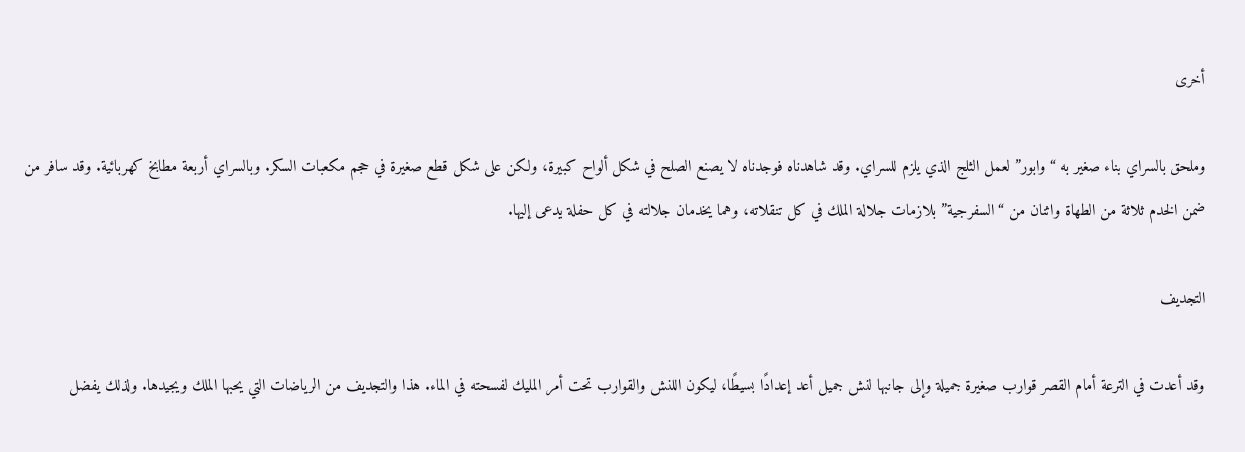أخرى

وملحق بالسراي بناء صغير به “وابور” لعمل الثلج الذي يلزم للسراي. وقد شاهدناه فوجدناه لا يصنع الصلح في شكل ألواح كبيرة، ولكن على شكل قطع صغيرة في حجم مكعبات السكر. وبالسراي أربعة مطابخ كهربائية. وقد سافر من ضمن الخدم ثلاثة من الطهاة واثنان من “السفرجية” بلازمات جلالة الملك في كل تنقلاته، وهما يخدمان جلالته في كل حفلة يدعى إليها.

التجديف

وقد أعدت في الترعة أمام القصر قوارب صغيرة جميلة وإلى جانبها لنش جميل أعد إعدادًا بسيطًا، ليكون اللنش والقوارب تحت أمر المليك لفسحته في الماء. هذا والتجديف من الرياضات التي يحبها الملك ويجيدها. ولذلك يفضل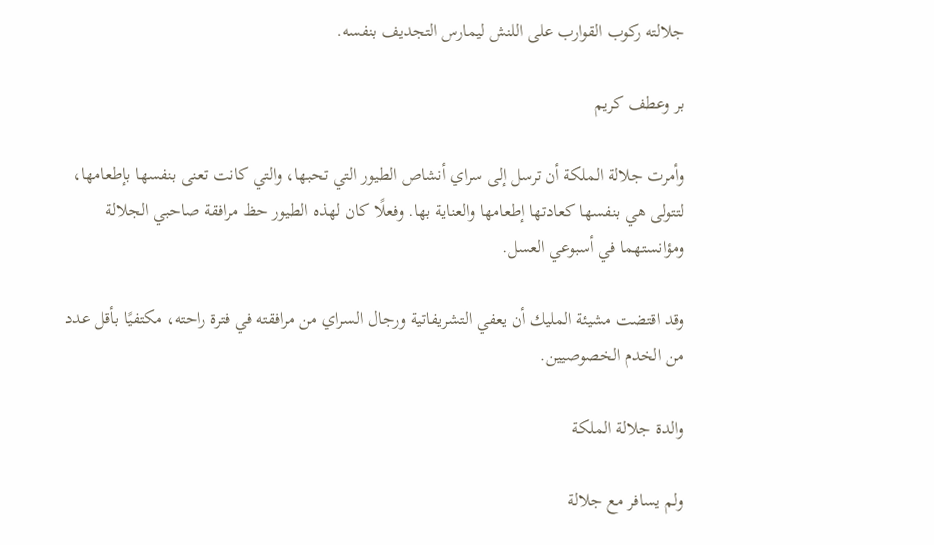جلالته ركوب القوارب على اللنش ليمارس التجديف بنفسه.

بر وعطف كريم

وأمرت جلالة الملكة أن ترسل إلى سراي أنشاص الطيور التي تحبها، والتي كانت تعنى بنفسها بإطعامها، لتتولى هي بنفسها كعادتها إطعامها والعناية بها. وفعلًا كان لهذه الطيور حظ مرافقة صاحبي الجلالة ومؤانستهما في أسبوعي العسل.

وقد اقتضت مشيئة المليك أن يعفي التشريفاتية ورجال السراي من مرافقته في فترة راحته، مكتفيًا بأقل عدد من الخدم الخصوصيين.

والدة جلالة الملكة

ولم يسافر مع جلالة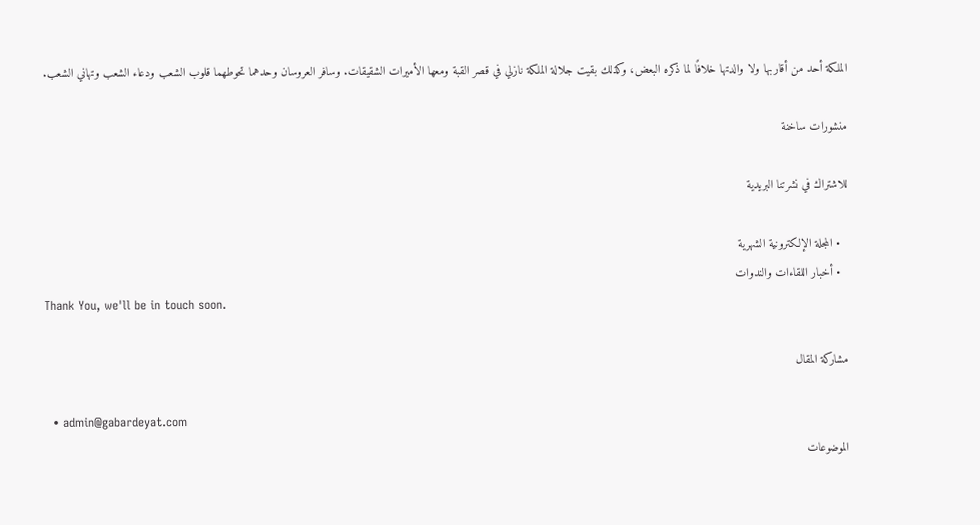الملكة أحد من أقاربها ولا والدتها خلافًا لما ذكره البعض، وكذلك بقيت جلالة الملكة نازلي في قصر القبة ومعها الأميرات الشقيقات. وسافر العروسان وحدهما تحوطهما قلوب الشعب ودعاء الشعب وتهاني الشعب.

منشورات ساخنة

للاشتراك في نشرتنا البريدية

  • المجلة الإلكترونية الشهرية
  • أخبار اللقاءات والندوات
Thank You, we'll be in touch soon.

مشاركة المقال

  • admin@gabardeyat.com
الموضوعات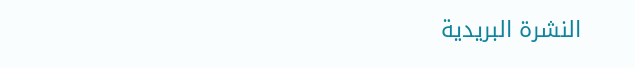النشرة البريدية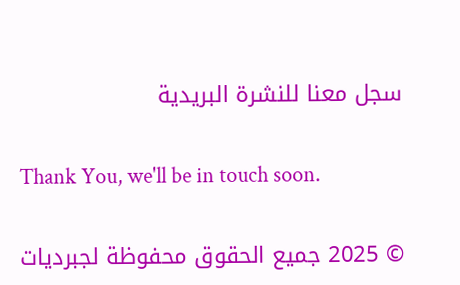سجل معنا للنشرة البريدية

Thank You, we'll be in touch soon.

© 2025 جميع الحقوق محفوظة لجبرديات